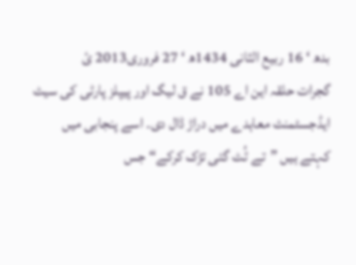بدھ ‘ 16 ربیع الثانی 1434ھ ‘ 27 فروری2013 ئ
گجرات حلقہ این اے 105 نے ق لیگ اور پیپلز پارٹی کی سیٹ ایڈجسٹمنٹ معاہدے میں دراڑ ڈال دی۔ اسے پنجابی میں کہتے ہیں ”تے ٹُٹ گئی تڑک کرکے“ جس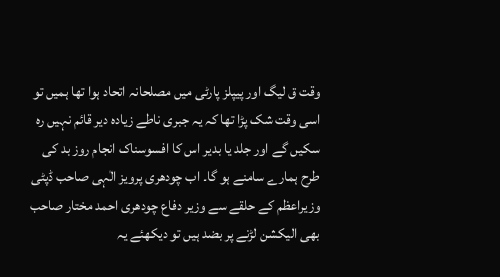وقت ق لیگ اور پیپلز پارٹی میں مصلحانہ اتحاد ہوا تھا ہمیں تو اسی وقت شک پڑا تھا کہ یہ جبری ناطے زیادہ دیر قائم نہیں رہ سکیں گے اور جلد یا بدیر اس کا افسوسناک انجام روز بد کی طرح ہمارے سامنے ہو گا۔ اب چودھری پرویز الٰہی صاحب ڈپٹی وزیراعظم کے حلقے سے وزیر دفاع چودھری احمد مختار صاحب بھی الیکشن لڑنے پر بضد ہیں تو دیکھئے یہ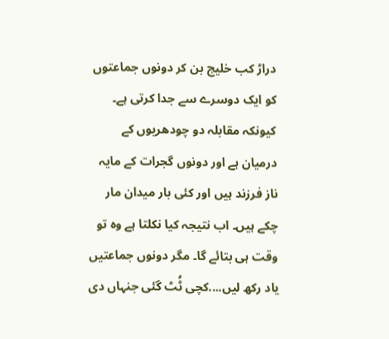دراڑ کب خلیج بن کر دونوں جماعتوں کو ایک دوسرے سے جدا کرتی ہے۔ کیونکہ مقابلہ دو چودھریوں کے درمیان ہے اور دونوں گجرات کے مایہ ناز فرزند ہیں اور کئی بار میدان مار چکے ہیں۔ اب نتیجہ کیا نکلتا ہے وہ تو وقت ہی بتائے گا۔ مگر دونوں جماعتیں یاد رکھ لیں....کچی ٹُٹ گئی جنہاں دی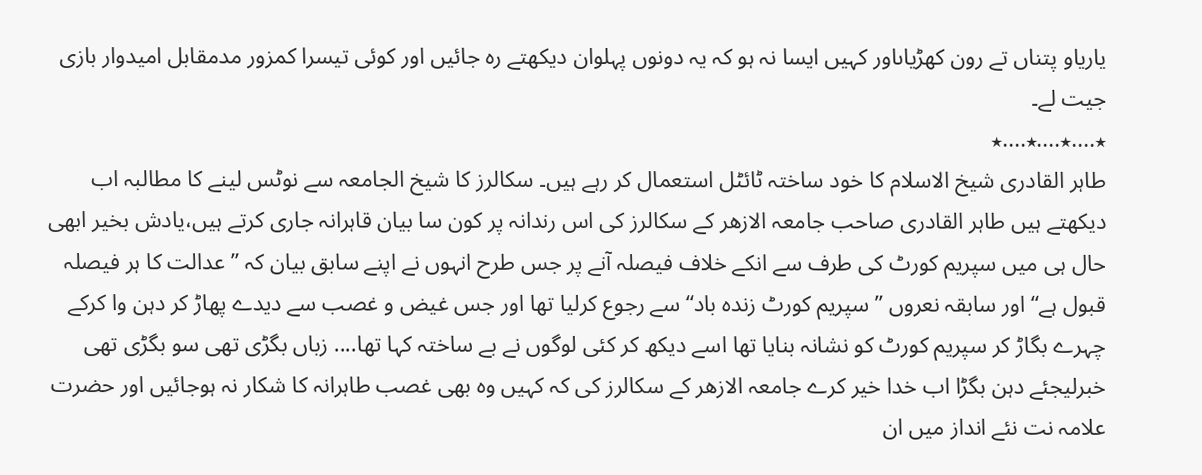یاریاو پتناں تے رون کھڑیاںاور کہیں ایسا نہ ہو کہ یہ دونوں پہلوان دیکھتے رہ جائیں اور کوئی تیسرا کمزور مدمقابل امیدوار بازی جیت لے۔
٭....٭....٭....٭
طاہر القادری شیخ الاسلام کا خود ساختہ ٹائٹل استعمال کر رہے ہیں۔ سکالرز کا شیخ الجامعہ سے نوٹس لینے کا مطالبہ اب دیکھتے ہیں طاہر القادری صاحب جامعہ الازھر کے سکالرز کی اس رندانہ پر کون سا بیان قاہرانہ جاری کرتے ہیں،یادش بخیر ابھی حال ہی میں سپریم کورٹ کی طرف سے انکے خلاف فیصلہ آنے پر جس طرح انہوں نے اپنے سابق بیان کہ ”عدالت کا ہر فیصلہ قبول ہے“ اور سابقہ نعروں ” سپریم کورٹ زندہ باد“ سے رجوع کرلیا تھا اور جس غیض و غصب سے دیدے پھاڑ کر دہن وا کرکے چہرے بگاڑ کر سپریم کورٹ کو نشانہ بنایا تھا اسے دیکھ کر کئی لوگوں نے بے ساختہ کہا تھا.... زباں بگڑی تھی سو بگڑی تھی خبرلیجئے دہن بگڑا اب خدا خیر کرے جامعہ الازھر کے سکالرز کی کہ کہیں وہ بھی غصب طاہرانہ کا شکار نہ ہوجائیں اور حضرت علامہ نت نئے انداز میں ان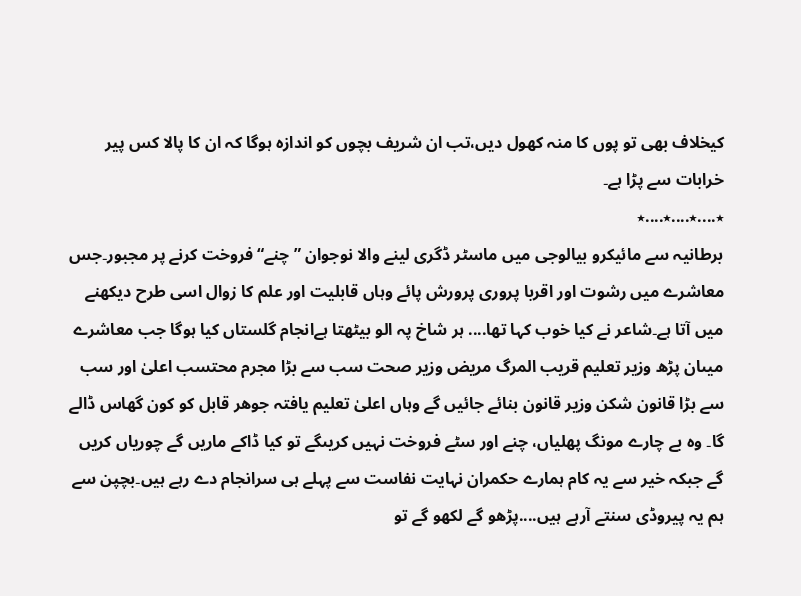کیخلاف بھی تو پوں کا منہ کھول دیں،تب ان شریف بچوں کو اندازہ ہوگا کہ ان کا پالا کس پیر خرابات سے پڑا ہے۔
٭....٭....٭....٭
برطانیہ سے مائیکرو بیالوجی میں ماسٹر ڈگری لینے والا نوجوان ” چنے“ فروخت کرنے پر مجبور۔جس معاشرے میں رشوت اور اقربا پروری پرورش پائے وہاں قابلیت اور علم کا زوال اسی طرح دیکھنے میں آتا ہے۔شاعر نے کیا خوب کہا تھا.... ہر شاخ پہ الو بیٹھتا ہےانجام گلستاں کیا ہوگا جب معاشرے میںان پڑھ وزیر تعلیم قریب المرگ مریض وزیر صحت سب سے بڑا مجرم محتسب اعلیٰ اور سب سے بڑا قانون شکن وزیر قانون بنائے جائیں گے وہاں اعلیٰ تعلیم یافتہ جوھر قابل کو کون گھاس ڈالے گا۔ وہ بے چارے مونگ پھلیاں، چنے اور سٹے فروخت نہیں کریںگے تو کیا ڈاکے ماریں گے چوریاں کریں گے جبکہ خیر سے یہ کام ہمارے حکمران نہایت نفاست سے پہلے ہی سرانجام دے رہے ہیں۔بچپن سے ہم یہ پیروڈی سنتے آرہے ہیں....پڑھو گے لکھو گے تو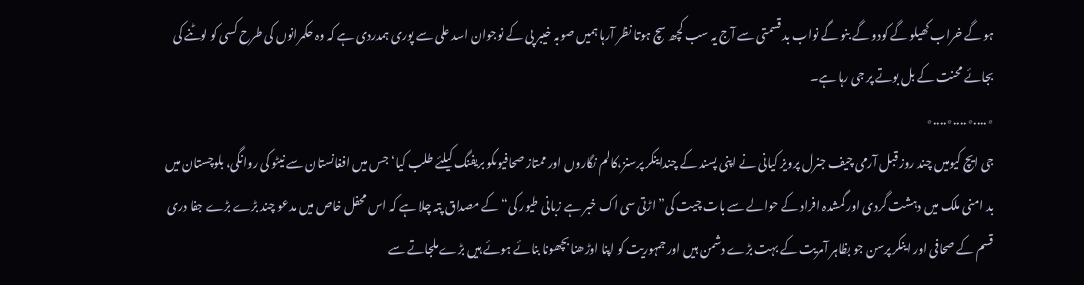ہو گے خراب کھیلو گے کودو گے بنو گے نواب بد قسمتی سے آج یہ سب کچھ سچ ہوتا نظر آرہا ہمیں صوبہ خیبر پی کے نوجوان اسد علی سے پوری ہمدردی ہے کہ وہ حکمرانوں کی طرح کسی کو لوٹنے کی بجائے محنت کے بل بوتے پر جی رہا ہے۔
٭....٭....٭....٭
جی ایچ کیومیں چند روز قبل آرمی چیف جنرل پرویز کیانی نے اپنی پسند کے چنداینکر پرسنز،کالم نگاروں اور ممتاز صحافیوںکو بریفنگ کیلئے طلب کیا‘جس میں افغانستان سے نیٹو کی روانگی، بلوچستان میں بد امنی ملک میں دہشت گردی اور گمشدہ افراد کے حوالے سے بات چیت کی” اڑتی سی اک خبر ہے زبانی طیور کی“ کے مصداق پتہ چلا ہے کہ اس محفل خاص میں مدعو چند بڑے بڑے جفا دری قسم کے صحافی اور اینکر پرسن جو بظاہر آمریت کے بہت بڑے دشمن ہیں اور جمہوریت کو اپنا اوڑھنا بچھونا بنائے ہوئے ہیں بڑے ملجاتے سے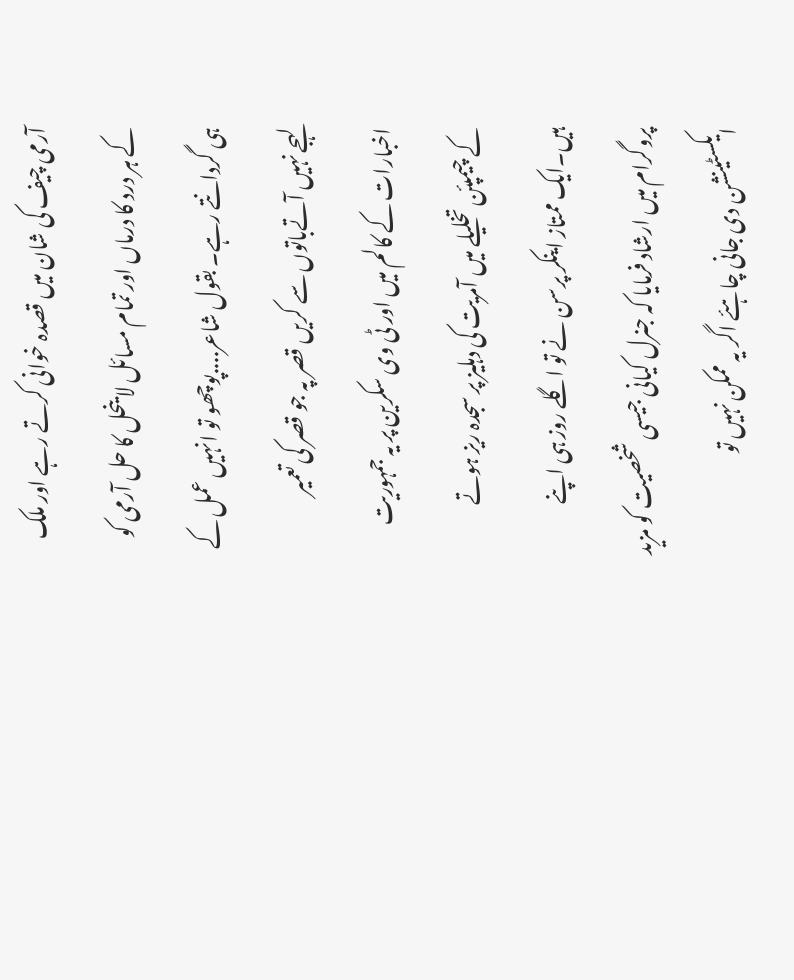آرمی چیف کی شان میں قصدہ خوانی کرتے رہے اور ملک کے ہر درد کا درماں اور تمام مسائل لا ینحل کا حل آرمی کو ہی گردانتے رہے۔ بقول شاعر....پوچھو تو انہیں عمل کے لہجے نہیں آتےباتوں سے کریں قصر پہ جو قصر کی تعمیر اخبارات کے کالم میں اور ٹی وی سکرین پر یہ جمہوریت کے چیمپئن تخلیلے میں آمریت کی دہلیز پر سجدہ ریز ہوتے ہیں۔ایک ممتاز اینکر پرسن نے تو اگلے روز ہی اپنے پروگرام میں ارشاد فرمایا کہ جنرل کیانی جیسی شخصیت کو مزید ایکسٹینشن دی جانی چاہئے اگر یہ ممکن نہیں تو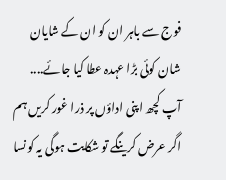فوج سے باہر ان کو ان کے شایان شان کوئی بڑا عہدہ عطا کیا جائے.... آپ کچھ اپنی اداؤں پر ذرا غور کریں ہم اگر عرض کرینگے تو شکایت ہوگی یہ کونسا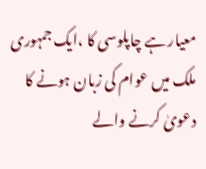معیار ہے چاپلوسی کا ،ایک جمہوری ملک میں عوام کی زبان ہونے کا دعویٰ کرنے والے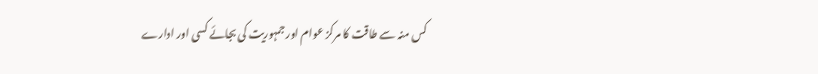کس منہ سے طاقت کا مرکز عوام اور جمہوریت کی بجائے کسی اور ادارے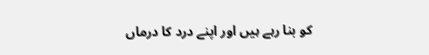کو بنا رہے ہیں اور اپنے درد کا درماں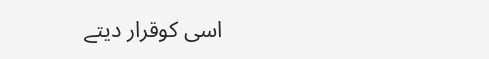اسی کوقرار دیتے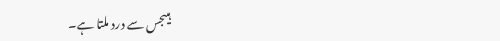ہیںجس سے درد ملتا ہے۔